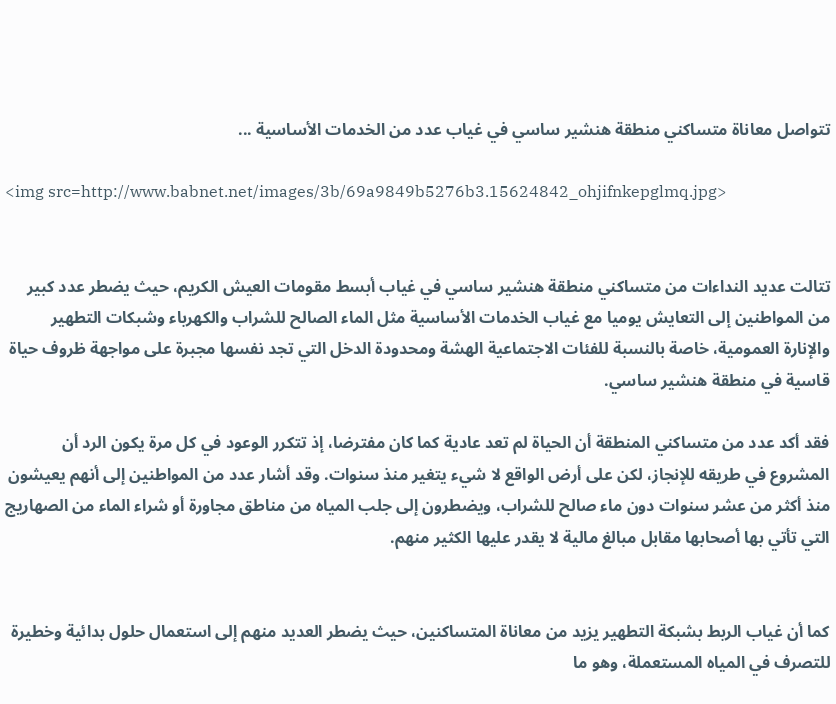تتواصل معاناة متساكني منطقة هنشير ساسي في غياب عدد من الخدمات الأساسية ...

<img src=http://www.babnet.net/images/3b/69a9849b5276b3.15624842_ohjifnkepglmq.jpg>


تتالت عديد النداءات من متساكني منطقة هنشير ساسي في غياب أبسط مقومات العيش الكريم، حيث يضطر عدد كبير من المواطنين إلى التعايش يوميا مع غياب الخدمات الأساسية مثل الماء الصالح للشراب والكهرباء وشبكات التطهير والإنارة العمومية، خاصة بالنسبة للفئات الاجتماعية الهشة ومحدودة الدخل التي تجد نفسها مجبرة على مواجهة ظروف حياة قاسية في منطقة هنشير ساسي.

فقد أكد عدد من متساكني المنطقة أن الحياة لم تعد عادية كما كان مفترضا، إذ تتكرر الوعود في كل مرة يكون الرد أن المشروع في طريقه للإنجاز، لكن على أرض الواقع لا شيء يتغير منذ سنوات. وقد أشار عدد من المواطنين إلى أنهم يعيشون منذ أكثر من عشر سنوات دون ماء صالح للشراب، ويضطرون إلى جلب المياه من مناطق مجاورة أو شراء الماء من الصهاريج التي تأتي بها أصحابها مقابل مبالغ مالية لا يقدر عليها الكثير منهم.


كما أن غياب الربط بشبكة التطهير يزيد من معاناة المتساكنين، حيث يضطر العديد منهم إلى استعمال حلول بدائية وخطيرة للتصرف في المياه المستعملة، وهو ما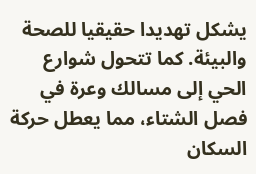يشكل تهديدا حقيقيا للصحة والبيئة. كما تتحول شوارع الحي إلى مسالك وعرة في فصل الشتاء، مما يعطل حركة السكان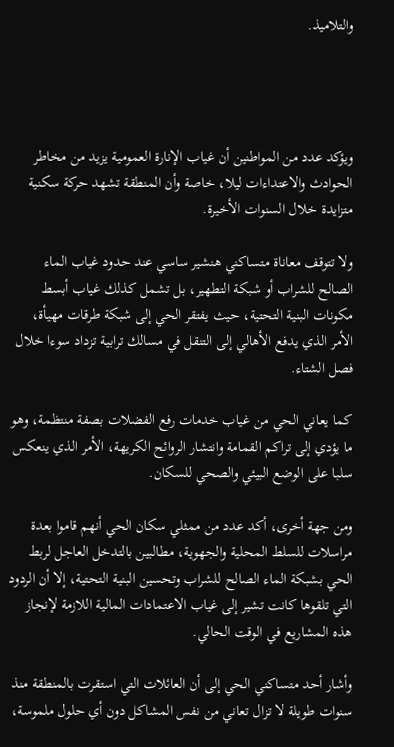والتلاميذ.




ويؤكد عدد من المواطنين أن غياب الإنارة العمومية يزيد من مخاطر الحوادث والاعتداءات ليلا، خاصة وأن المنطقة تشهد حركة سكنية متزايدة خلال السنوات الأخيرة.

ولا تتوقف معاناة متساكني هنشير ساسي عند حدود غياب الماء الصالح للشراب أو شبكة التطهير، بل تشمل كذلك غياب أبسط مكونات البنية التحتية، حيث يفتقر الحي إلى شبكة طرقات مهيأة، الأمر الذي يدفع الأهالي إلى التنقل في مسالك ترابية تزداد سوءا خلال فصل الشتاء.

كما يعاني الحي من غياب خدمات رفع الفضلات بصفة منتظمة، وهو ما يؤدي إلى تراكم القمامة وانتشار الروائح الكريهة، الأمر الذي ينعكس سلبا على الوضع البيئي والصحي للسكان.

ومن جهة أخرى، أكد عدد من ممثلي سكان الحي أنهم قاموا بعدة مراسلات للسلط المحلية والجهوية، مطالبين بالتدخل العاجل لربط الحي بشبكة الماء الصالح للشراب وتحسين البنية التحتية، إلا أن الردود التي تلقوها كانت تشير إلى غياب الاعتمادات المالية اللازمة لإنجاز هذه المشاريع في الوقت الحالي.

وأشار أحد متساكني الحي إلى أن العائلات التي استقرت بالمنطقة منذ سنوات طويلة لا تزال تعاني من نفس المشاكل دون أي حلول ملموسة،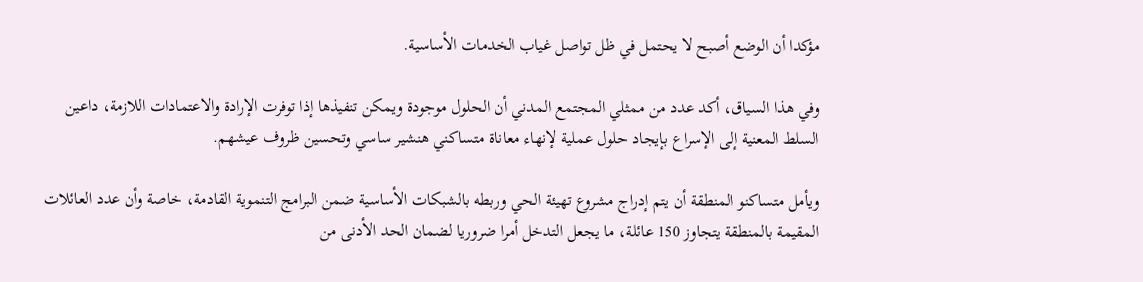مؤكدا أن الوضع أصبح لا يحتمل في ظل تواصل غياب الخدمات الأساسية.

وفي هذا السياق، أكد عدد من ممثلي المجتمع المدني أن الحلول موجودة ويمكن تنفيذها إذا توفرت الإرادة والاعتمادات اللازمة، داعين السلط المعنية إلى الإسراع بإيجاد حلول عملية لإنهاء معاناة متساكني هنشير ساسي وتحسين ظروف عيشهم.

ويأمل متساكنو المنطقة أن يتم إدراج مشروع تهيئة الحي وربطه بالشبكات الأساسية ضمن البرامج التنموية القادمة، خاصة وأن عدد العائلات المقيمة بالمنطقة يتجاوز 150 عائلة، ما يجعل التدخل أمرا ضروريا لضمان الحد الأدنى من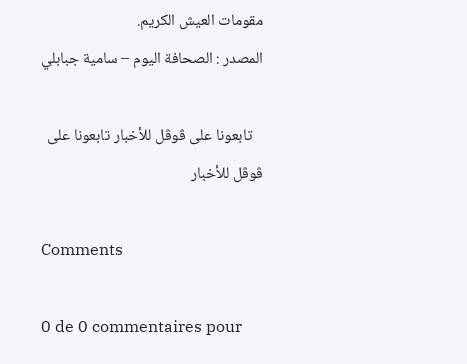مقومات العيش الكريم.
المصدر : الصحافة اليوم – سامية جبابلي

   تابعونا على ڤوڤل للأخبار تابعونا على ڤوڤل للأخبار

Comments

0 de 0 commentaires pour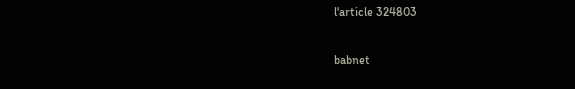l'article 324803

babnet